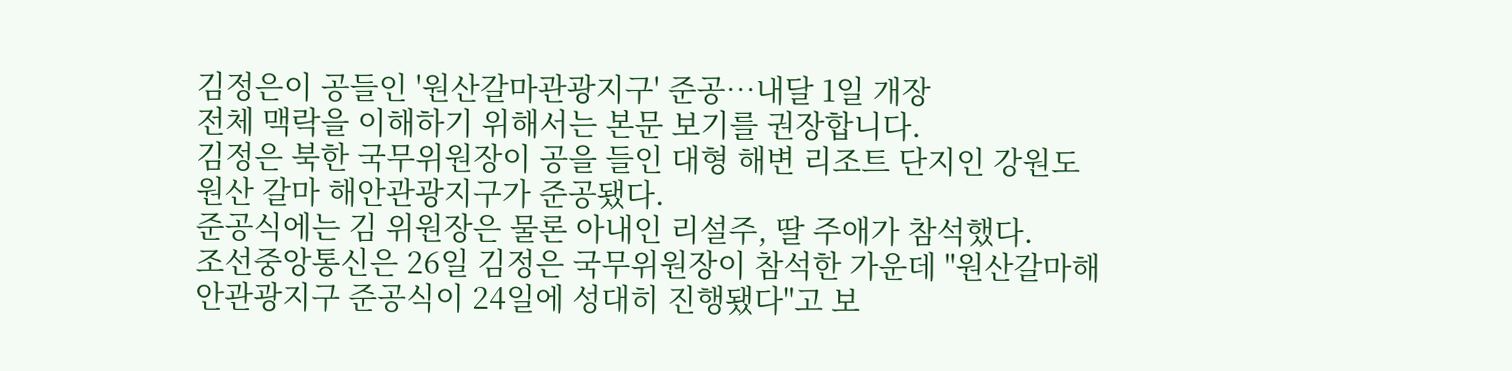김정은이 공들인 '원산갈마관광지구' 준공…내달 1일 개장
전체 맥락을 이해하기 위해서는 본문 보기를 권장합니다.
김정은 북한 국무위원장이 공을 들인 대형 해변 리조트 단지인 강원도 원산 갈마 해안관광지구가 준공됐다.
준공식에는 김 위원장은 물론 아내인 리설주, 딸 주애가 참석했다.
조선중앙통신은 26일 김정은 국무위원장이 참석한 가운데 "원산갈마해안관광지구 준공식이 24일에 성대히 진행됐다"고 보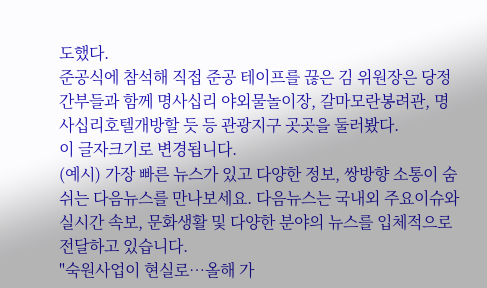도했다.
준공식에 참석해 직접 준공 테이프를 끊은 김 위원장은 당정 간부들과 함께 명사십리 야외물놀이장, 갈마모란봉려관, 명사십리호텔개방할 듯 등 관광지구 곳곳을 둘러봤다.
이 글자크기로 변경됩니다.
(예시) 가장 빠른 뉴스가 있고 다양한 정보, 쌍방향 소통이 숨쉬는 다음뉴스를 만나보세요. 다음뉴스는 국내외 주요이슈와 실시간 속보, 문화생활 및 다양한 분야의 뉴스를 입체적으로 전달하고 있습니다.
"숙원사업이 현실로…올해 가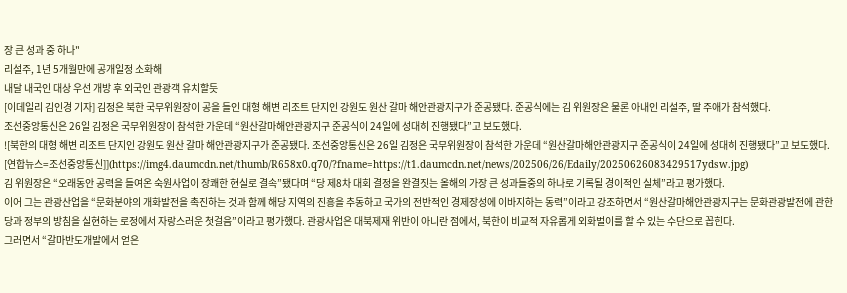장 큰 성과 중 하나"
리설주, 1년 5개월만에 공개일정 소화해
내달 내국인 대상 우선 개방 후 외국인 관광객 유치할듯
[이데일리 김인경 기자] 김정은 북한 국무위원장이 공을 들인 대형 해변 리조트 단지인 강원도 원산 갈마 해안관광지구가 준공됐다. 준공식에는 김 위원장은 물론 아내인 리설주, 딸 주애가 참석했다.
조선중앙통신은 26일 김정은 국무위원장이 참석한 가운데 “원산갈마해안관광지구 준공식이 24일에 성대히 진행됐다”고 보도했다.
![북한의 대형 해변 리조트 단지인 강원도 원산 갈마 해안관광지구가 준공됐다. 조선중앙통신은 26일 김정은 국무위원장이 참석한 가운데 “원산갈마해안관광지구 준공식이 24일에 성대히 진행됐다”고 보도했다. [연합뉴스=조선중앙통신]](https://img4.daumcdn.net/thumb/R658x0.q70/?fname=https://t1.daumcdn.net/news/202506/26/Edaily/20250626083429517ydsw.jpg)
김 위원장은 “오래동안 공력을 들여온 숙원사업이 장쾌한 현실로 결속”됐다며 “당 제8차 대회 결정을 완결짓는 올해의 가장 큰 성과들중의 하나로 기록될 경이적인 실체”라고 평가했다.
이어 그는 관광산업을 “문화분야의 개화발전을 촉진하는 것과 함께 해당 지역의 진흥을 추동하고 국가의 전반적인 경제장성에 이바지하는 동력”이라고 강조하면서 “원산갈마해안관광지구는 문화관광발전에 관한 당과 정부의 방침을 실현하는 로정에서 자랑스러운 첫걸음”이라고 평가했다. 관광사업은 대북제재 위반이 아니란 점에서, 북한이 비교적 자유롭게 외화벌이를 할 수 있는 수단으로 꼽힌다.
그러면서 “갈마반도개발에서 얻은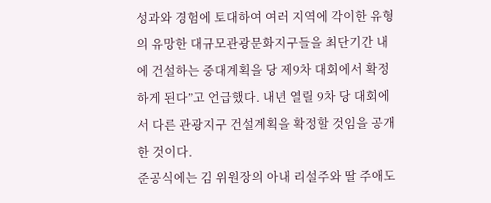성과와 경험에 토대하여 여러 지역에 각이한 유형의 유망한 대규모관광문화지구들을 최단기간 내에 건설하는 중대계획을 당 제9차 대회에서 확정하게 된다”고 언급했다. 내년 열릴 9차 당 대회에서 다른 관광지구 건설계획을 확정할 것임을 공개한 것이다.
준공식에는 김 위원장의 아내 리설주와 딸 주애도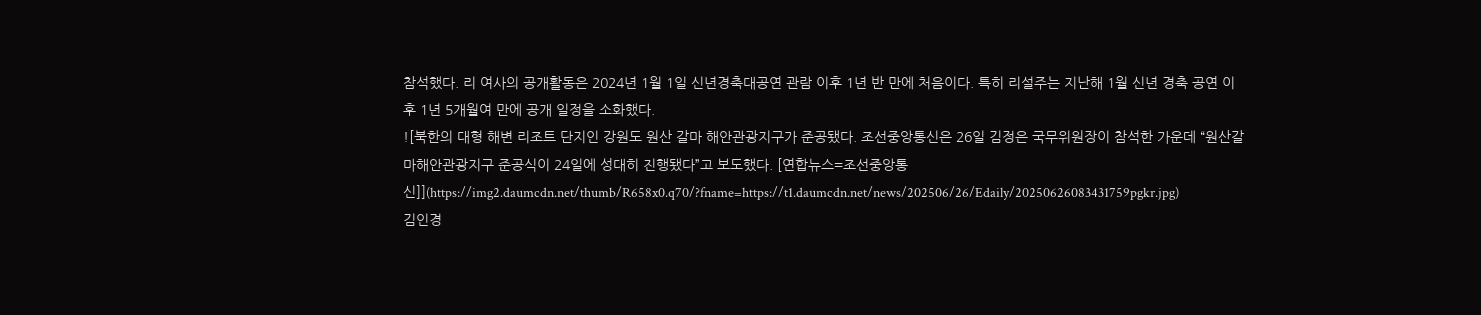참석했다. 리 여사의 공개활동은 2024년 1월 1일 신년경축대공연 관람 이후 1년 반 만에 처음이다. 특히 리설주는 지난해 1월 신년 경축 공연 이후 1년 5개월여 만에 공개 일정을 소화했다.
![북한의 대형 해변 리조트 단지인 강원도 원산 갈마 해안관광지구가 준공됐다. 조선중앙통신은 26일 김정은 국무위원장이 참석한 가운데 “원산갈마해안관광지구 준공식이 24일에 성대히 진행됐다”고 보도했다. [연합뉴스=조선중앙통신]](https://img2.daumcdn.net/thumb/R658x0.q70/?fname=https://t1.daumcdn.net/news/202506/26/Edaily/20250626083431759pgkr.jpg)
김인경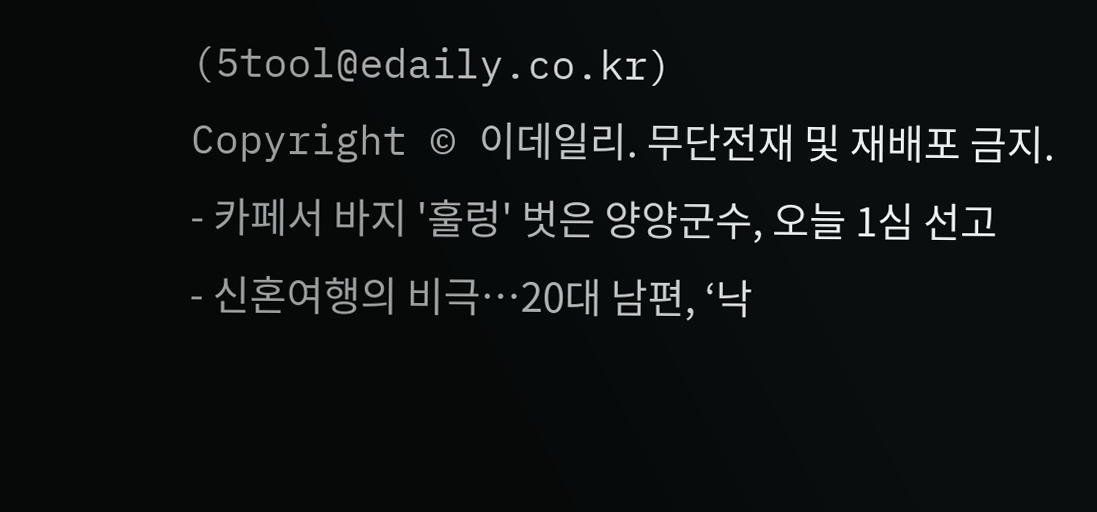(5tool@edaily.co.kr)
Copyright © 이데일리. 무단전재 및 재배포 금지.
- 카페서 바지 '훌렁' 벗은 양양군수, 오늘 1심 선고
- 신혼여행의 비극…20대 남편, ‘낙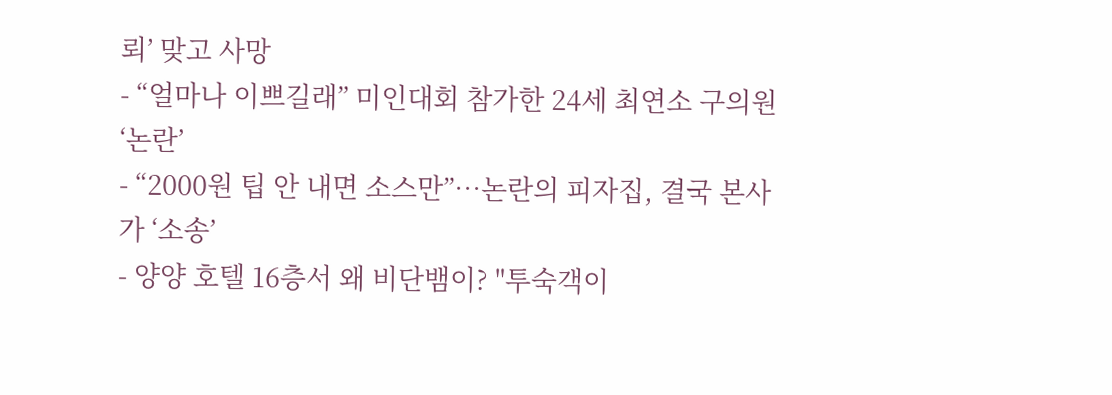뢰’ 맞고 사망
- “얼마나 이쁘길래” 미인대회 참가한 24세 최연소 구의원 ‘논란’
- “2000원 팁 안 내면 소스만”…논란의 피자집, 결국 본사가 ‘소송’
- 양양 호텔 16층서 왜 비단뱀이? "투숙객이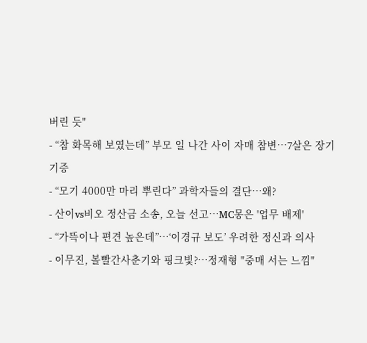버린 듯"
- “참 화목해 보였는데” 부모 일 나간 사이 자매 참변…7살은 장기 기증
- “모기 4000만 마리 뿌린다” 과학자들의 결단…왜?
- 산이vs비오 정산금 소송, 오늘 선고…MC몽은 '업무 배제'
- “가뜩이나 편견 높은데”…‘이경규 보도’ 우려한 정신과 의사
- 이무진, 볼빨간사춘기와 핑크빛?…정재형 "중매 서는 느낌"